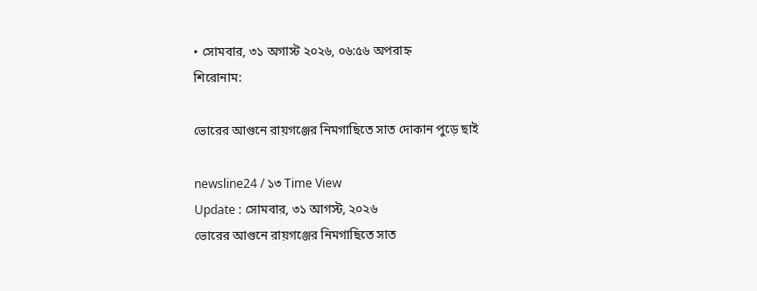• সোমবার, ৩১ অগাস্ট ২০২৬, ০৬:৫৬ অপরাহ্ন
শিরোনাম:

ভোরের আগুনে রায়গঞ্জের নিমগাছিতে সাত দোকান পুড়ে ছাই

newsline24 / ১৩ Time View
Update : সোমবার, ৩১ আগস্ট, ২০২৬
ভোরের আগুনে রায়গঞ্জের নিমগাছিতে সাত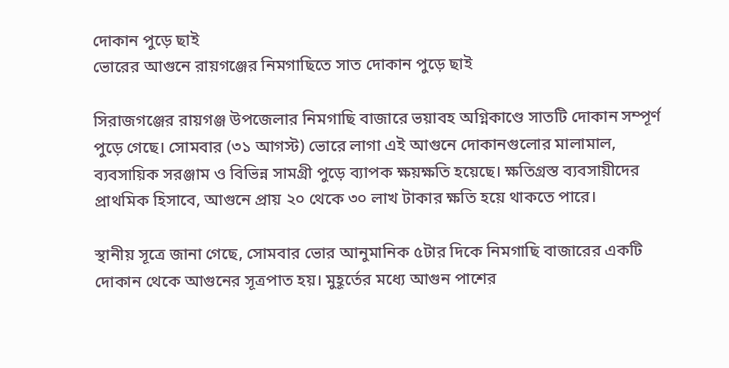দোকান পুড়ে ছাই
ভোরের আগুনে রায়গঞ্জের নিমগাছিতে সাত দোকান পুড়ে ছাই

সিরাজগঞ্জের রায়গঞ্জ উপজেলার নিমগাছি বাজারে ভয়াবহ অগ্নিকাণ্ডে সাতটি দোকান সম্পূর্ণ পুড়ে গেছে। সোমবার (৩১ আগস্ট) ভোরে লাগা এই আগুনে দোকানগুলোর মালামাল, ব্যবসায়িক সরঞ্জাম ও বিভিন্ন সামগ্রী পুড়ে ব্যাপক ক্ষয়ক্ষতি হয়েছে। ক্ষতিগ্রস্ত ব্যবসায়ীদের প্রাথমিক হিসাবে, আগুনে প্রায় ২০ থেকে ৩০ লাখ টাকার ক্ষতি হয়ে থাকতে পারে।

স্থানীয় সূত্রে জানা গেছে, সোমবার ভোর আনুমানিক ৫টার দিকে নিমগাছি বাজারের একটি দোকান থেকে আগুনের সূত্রপাত হয়। মুহূর্তের মধ্যে আগুন পাশের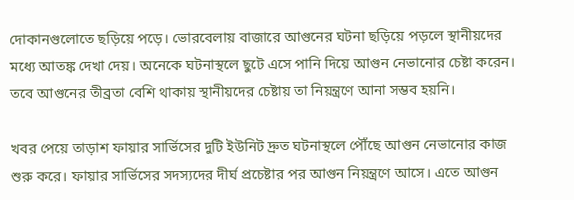দোকানগুলোতে ছড়িয়ে পড়ে। ভোরবেলায় বাজারে আগুনের ঘটনা ছড়িয়ে পড়লে স্থানীয়দের মধ্যে আতঙ্ক দেখা দেয়। অনেকে ঘটনাস্থলে ছুটে এসে পানি দিয়ে আগুন নেভানোর চেষ্টা করেন। তবে আগুনের তীব্রতা বেশি থাকায় স্থানীয়দের চেষ্টায় তা নিয়ন্ত্রণে আনা সম্ভব হয়নি।

খবর পেয়ে তাড়াশ ফায়ার সার্ভিসের দুটি ইউনিট দ্রুত ঘটনাস্থলে পৌঁছে আগুন নেভানোর কাজ শুরু করে। ফায়ার সার্ভিসের সদস্যদের দীর্ঘ প্রচেষ্টার পর আগুন নিয়ন্ত্রণে আসে। এতে আগুন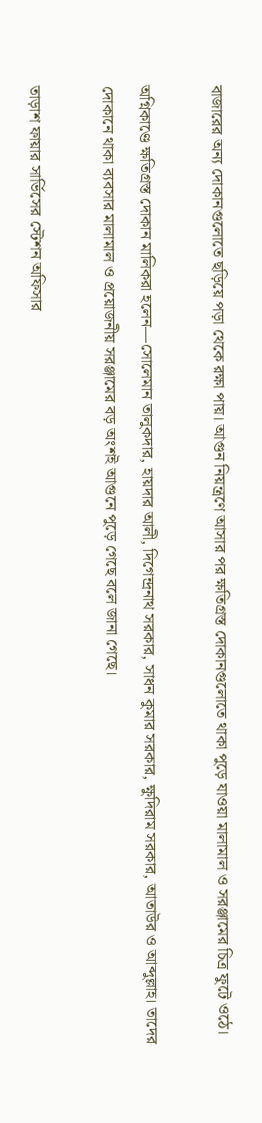বাজারের অন্য দোকানগুলোতে ছড়িয়ে পড়া থেকে রক্ষা পায়। আগুন নিয়ন্ত্রণে আসার পর ক্ষতিগ্রস্ত দোকানগুলোতে থাকা পুড়ে যাওয়া মালামাল ও সরঞ্জামের চিত্র ফুটে ওঠে।

অগ্নিকাণ্ডে ক্ষতিগ্রস্ত দোকান মালিকরা হলেন—সোলেমান তালুকদার, হায়দার আলী, দিগেন্দ্রনাথ সরকার, সাধন কুমার সরকার, ক্ষুদিরাম সরকার, আতাউর ও আব্দুল্লাহ। তাদের দোকানে থাকা ব্যবসার মালামাল ও প্রয়োজনীয় সরঞ্জামের বড় অংশই আগুনে পুড়ে গেছে বলে জানা গেছে।

তাড়াশ ফায়ার সার্ভিসের স্টেশন অফিসার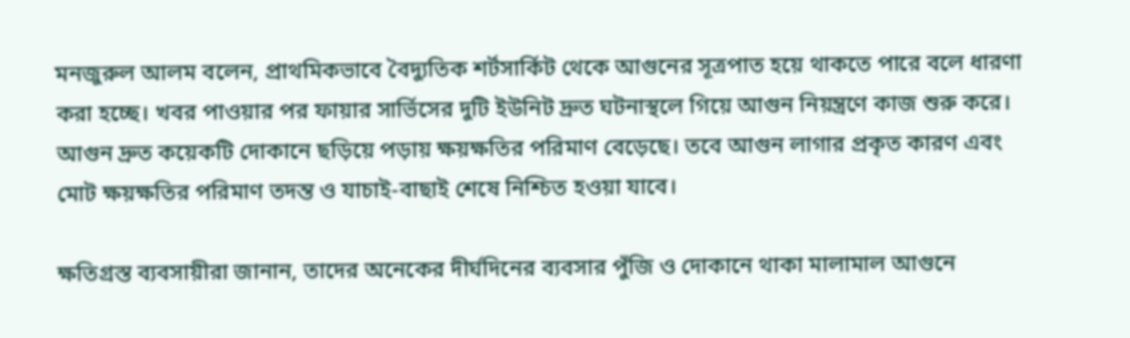মনজুরুল আলম বলেন, প্রাথমিকভাবে বৈদ্যুতিক শর্টসার্কিট থেকে আগুনের সূত্রপাত হয়ে থাকতে পারে বলে ধারণা করা হচ্ছে। খবর পাওয়ার পর ফায়ার সার্ভিসের দুটি ইউনিট দ্রুত ঘটনাস্থলে গিয়ে আগুন নিয়ন্ত্রণে কাজ শুরু করে। আগুন দ্রুত কয়েকটি দোকানে ছড়িয়ে পড়ায় ক্ষয়ক্ষতির পরিমাণ বেড়েছে। তবে আগুন লাগার প্রকৃত কারণ এবং মোট ক্ষয়ক্ষতির পরিমাণ তদন্ত ও যাচাই-বাছাই শেষে নিশ্চিত হওয়া যাবে।

ক্ষতিগ্রস্ত ব্যবসায়ীরা জানান, তাদের অনেকের দীর্ঘদিনের ব্যবসার পুঁজি ও দোকানে থাকা মালামাল আগুনে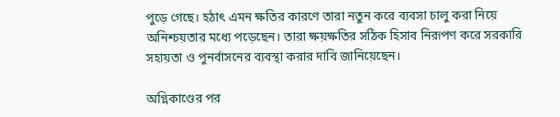পুড়ে গেছে। হঠাৎ এমন ক্ষতির কারণে তারা নতুন করে ব্যবসা চালু করা নিয়ে অনিশ্চয়তার মধ্যে পড়েছেন। তারা ক্ষয়ক্ষতির সঠিক হিসাব নিরূপণ করে সরকারি সহায়তা ও পুনর্বাসনের ব্যবস্থা করার দাবি জানিয়েছেন।

অগ্নিকাণ্ডের পর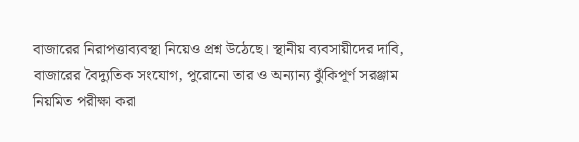বাজারের নিরাপত্তাব্যবস্থা নিয়েও প্রশ্ন উঠেছে। স্থানীয় ব্যবসায়ীদের দাবি, বাজারের বৈদ্যুতিক সংযোগ, পুরোনো তার ও অন্যান্য ঝুঁকিপূর্ণ সরঞ্জাম নিয়মিত পরীক্ষা করা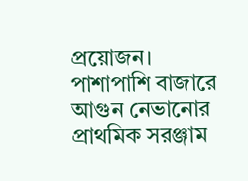প্রয়োজন। পাশাপাশি বাজারে আগুন নেভানোর প্রাথমিক সরঞ্জাম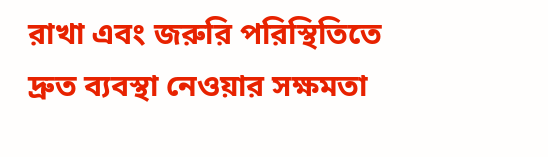রাখা এবং জরুরি পরিস্থিতিতে দ্রুত ব্যবস্থা নেওয়ার সক্ষমতা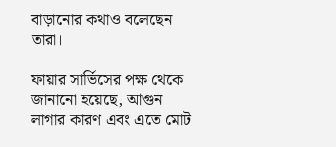বাড়ানোর কথাও বলেছেন তারা।

ফায়ার সার্ভিসের পক্ষ থেকে জানানো হয়েছে, আগুন লাগার কারণ এবং এতে মোট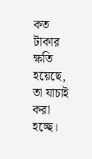কত টাকার ক্ষতি হয়েছে, তা যাচাই করা হচ্ছে।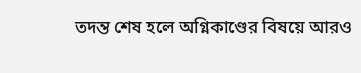তদন্ত শেষ হলে অগ্নিকাণ্ডের বিষয়ে আরও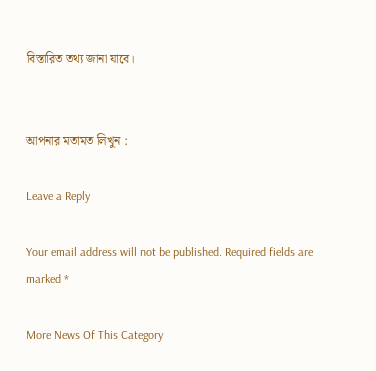বিস্তারিত তথ্য জানা যাবে।


আপনার মতামত লিখুন :

Leave a Reply

Your email address will not be published. Required fields are marked *

More News Of This Category